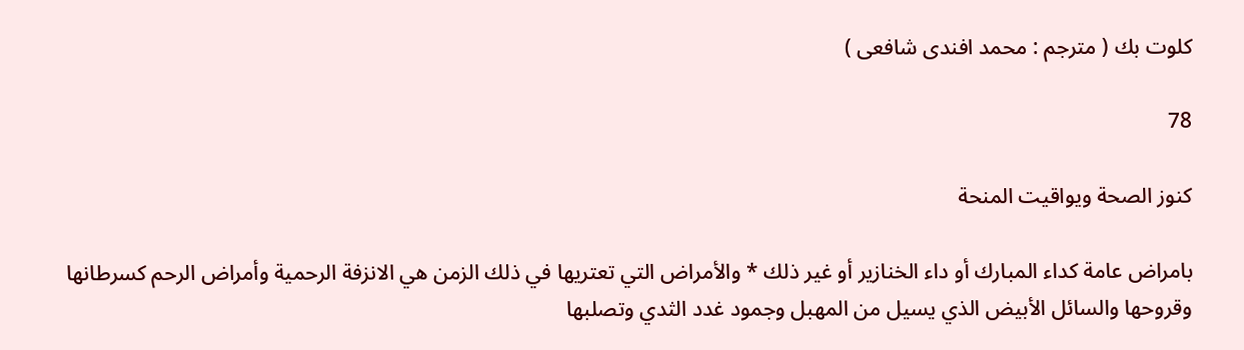كلوت بك ( مترجم : محمد افندى شافعى )

78

كنوز الصحة ويواقيت المنحة

بامراض عامة كداء المبارك أو داء الخنازير أو غير ذلك * والأمراض التي تعتريها في ذلك الزمن هي الانزفة الرحمية وأمراض الرحم كسرطانها وقروحها والسائل الأبيض الذي يسيل من المهبل وجمود غدد الثدي وتصلبها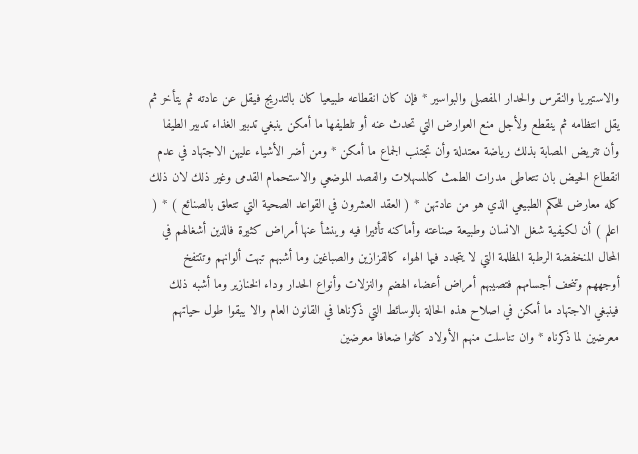والاستيريا والنقرس والحدار المفصلى والبواسير * فإن كان انقطاعه طبيعيا كان بالتدريج فيقل عن عادته ثم يتأخر ثم يقل انتظامه ثم ينقطع ولأجل منع العوارض التي تحدث عنه أو تلطيفها ما أمكن ينبغي تدبير الغذاء تدبير الطيفا وأن تتريض المصابة بذلك رياضة معتدلة وأن تجتنب الجماع ما أمكن * ومن أضر الأشياء عليهن الاجتهاد في عدم انقطاع الحيض بان تتعاطى مدرات الطمث كالمسهلات والفصد الموضعي والاستحمام القدمى وغير ذلك لان ذلك كله معارض للحكم الطبيعي الذي هو من عادتهن * ( العقد العشرون في القواعد الصحية التي تتعلق بالصنائع ) * ( اعلم ) أن لكيفية شغل الانسان وطبيعة صناعته وأماكنه تأثيرا فيه وينشأ عنها أمراض كثيرة فالذين أشغالهم في المحال المنخفضة الرطبة المظلمة التي لا يتجدد فيها الهواء كالقزازين والصباغين وما أشبهم تبهت ألوانهم وتتتفخ أوجههم وتنحف أجسامهم فتصيبهم أمراض أعضاء الهضم والنزلات وأنواع الحدار وداء الخنازير وما أشبه ذلك فينبغي الاجتهاد ما أمكن في اصلاح هذه الحالة بالوسائط التي ذكرناها في القانون العام والا يبقوا طول حياتهم معرضين لما ذكرناه * وان تناسلت منهم الأولاد كانوا ضعافا معرضين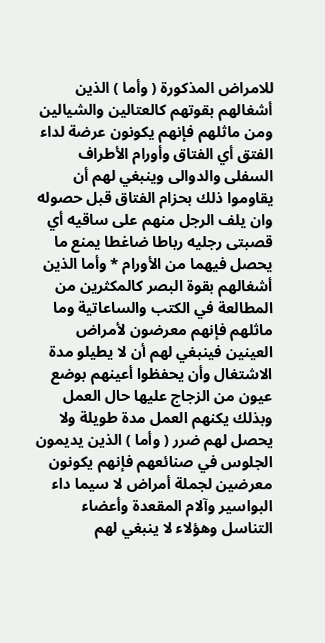للامراض المذكورة ( وأما ) الذين أشغالهم بقوتهم كالعتالين والشيالين ومن ماثلهم فإنهم يكونون عرضة لداء الفتق أي الفتاق وأورام الأطراف السفلى والدوالى وينبغي لهم أن يقاوموا ذلك بحزام الفتاق قبل حصوله وان يلف الرجل منهم على ساقيه أي قصبتى رجليه رباطا ضاغطا يمنع ما يحصل فيهما من الأورام * وأما الذين أشغالهم بقوة البصر كالمكثرين من المطالعة في الكتب والساعاتية وما ماثلهم فإنهم معرضون لأمراض العينين فينبغي لهم أن لا يطيلو مدة الاشتغال وأن يحفظوا أعينهم بوضع عيون من الزجاج عليها حال العمل وبذلك يكنهم العمل مدة طويلة ولا يحصل لهم ضرر ( وأما ) الذين يديمون الجلوس في صنائعهم فإنهم يكونون معرضين لجملة أمراض لا سيما داء البواسير وآلام المقعدة وأعضاء التناسل وهؤلاء لا ينبغي لهم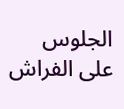الجلوس على الفراش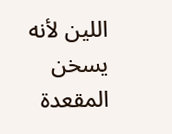اللين لأنه يسخن المقعدة